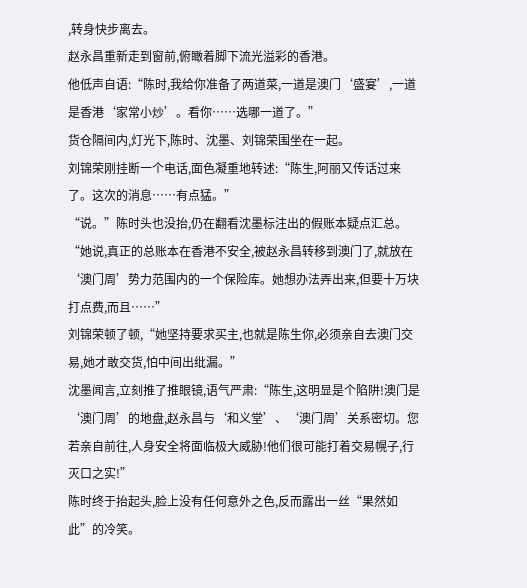,转身快步离去。
赵永昌重新走到窗前,俯瞰着脚下流光溢彩的香港。
他低声自语:“陈时,我给你准备了两道菜,一道是澳门‘盛宴’,一道是香港‘家常小炒’。看你……选哪一道了。”
货仓隔间内,灯光下,陈时、沈墨、刘锦荣围坐在一起。
刘锦荣刚挂断一个电话,面色凝重地转述:“陈生,阿丽又传话过来了。这次的消息……有点猛。”
“说。”陈时头也没抬,仍在翻看沈墨标注出的假账本疑点汇总。
“她说,真正的总账本在香港不安全,被赵永昌转移到澳门了,就放在‘澳门周’势力范围内的一个保险库。她想办法弄出来,但要十万块打点费,而且……”
刘锦荣顿了顿,“她坚持要求买主,也就是陈生你,必须亲自去澳门交易,她才敢交货,怕中间出纰漏。”
沈墨闻言,立刻推了推眼镜,语气严肃:“陈生,这明显是个陷阱!澳门是‘澳门周’的地盘,赵永昌与‘和义堂’、‘澳门周’关系密切。您若亲自前往,人身安全将面临极大威胁!他们很可能打着交易幌子,行灭口之实!”
陈时终于抬起头,脸上没有任何意外之色,反而露出一丝“果然如此”的冷笑。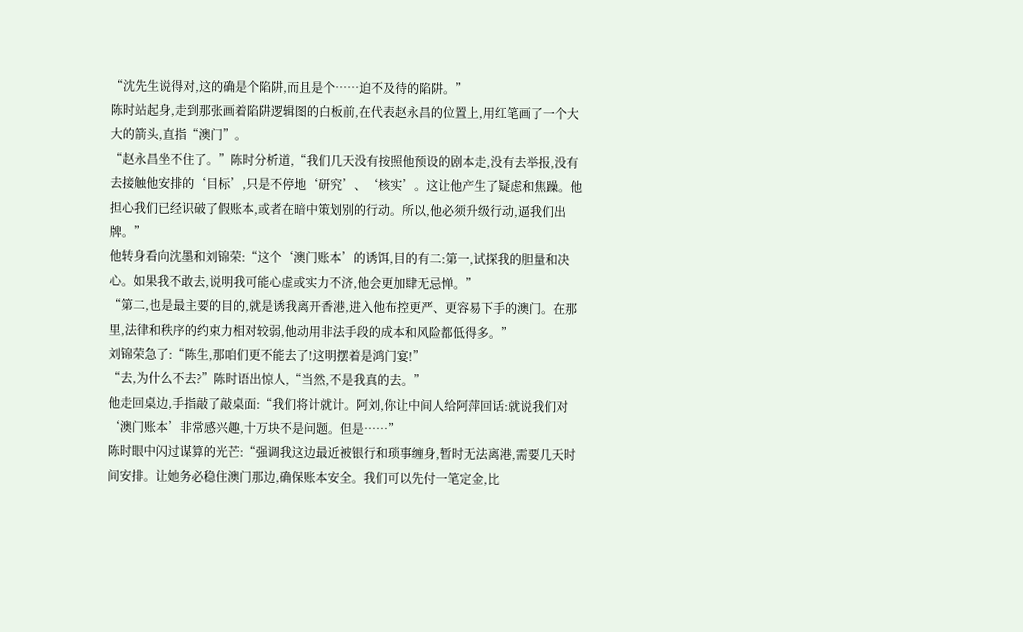“沈先生说得对,这的确是个陷阱,而且是个……迫不及待的陷阱。”
陈时站起身,走到那张画着陷阱逻辑图的白板前,在代表赵永昌的位置上,用红笔画了一个大大的箭头,直指“澳门”。
“赵永昌坐不住了。”陈时分析道,“我们几天没有按照他预设的剧本走,没有去举报,没有去接触他安排的‘目标’,只是不停地‘研究’、‘核实’。这让他产生了疑虑和焦躁。他担心我们已经识破了假账本,或者在暗中策划别的行动。所以,他必须升级行动,逼我们出牌。”
他转身看向沈墨和刘锦荣:“这个‘澳门账本’的诱饵,目的有二:第一,试探我的胆量和决心。如果我不敢去,说明我可能心虚或实力不济,他会更加肆无忌惮。”
“第二,也是最主要的目的,就是诱我离开香港,进入他布控更严、更容易下手的澳门。在那里,法律和秩序的约束力相对较弱,他动用非法手段的成本和风险都低得多。”
刘锦荣急了:“陈生,那咱们更不能去了!这明摆着是鸿门宴!”
“去,为什么不去?”陈时语出惊人,“当然,不是我真的去。”
他走回桌边,手指敲了敲桌面:“我们将计就计。阿刘,你让中间人给阿萍回话:就说我们对‘澳门账本’非常感兴趣,十万块不是问题。但是……”
陈时眼中闪过谋算的光芒:“强调我这边最近被银行和琐事缠身,暂时无法离港,需要几天时间安排。让她务必稳住澳门那边,确保账本安全。我们可以先付一笔定金,比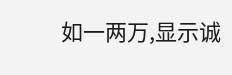如一两万,显示诚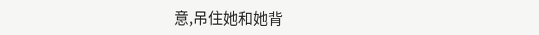意,吊住她和她背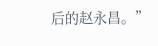后的赵永昌。”